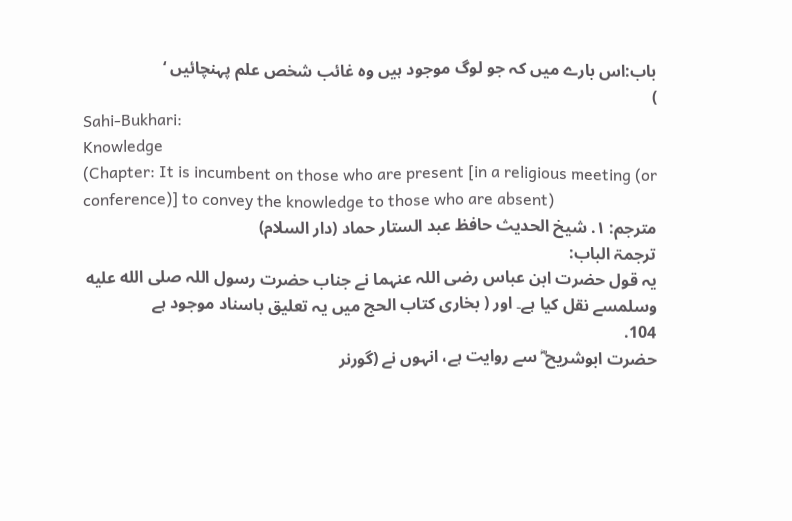باب:اس بارے میں کہ جو لوگ موجود ہیں وہ غائب شخص علم پہنچائیں ‘
)
Sahi-Bukhari:
Knowledge
(Chapter: It is incumbent on those who are present [in a religious meeting (or conference)] to convey the knowledge to those who are absent)
مترجم: ١. شیخ الحدیث حافظ عبد الستار حماد (دار السلام)
ترجمۃ الباب:
یہ قول حضرت ابن عباس رضی اللہ عنہما نے جناب حضرت رسول اللہ صلى الله عليه وسلمسے نقل کیا ہے۔ اور ( بخاری کتاب الحج میں یہ تعلیق باسناد موجود ہے
104.
حضرت ابوشریح ؓ سے روایت ہے، انہوں نے (گورنر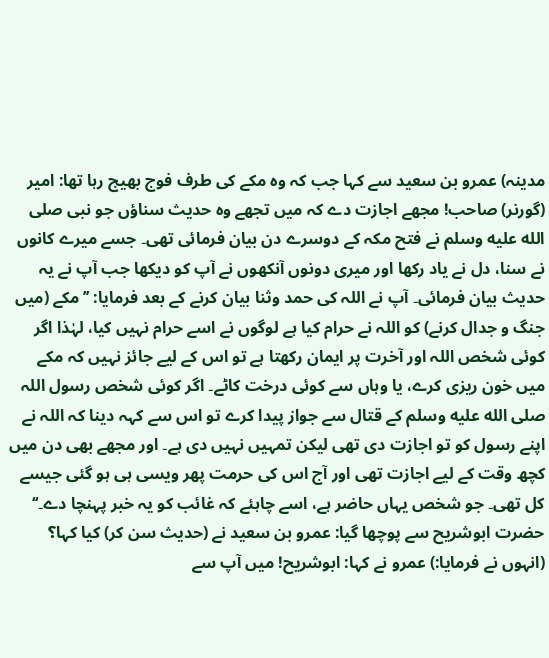مدینہ) عمرو بن سعید سے کہا جب کہ وہ مکے کی طرف فوج بھیج رہا تھا: امیر (گورنر) صاحب! مجھے اجازت دے کہ میں تجھے وہ حدیث سناؤں جو نبی صلى الله عليه وسلم نے فتح مکہ کے دوسرے دن بیان فرمائی تھی۔ جسے میرے کانوں نے سنا، دل نے یاد رکھا اور میری دونوں آنکھوں نے آپ کو دیکھا جب آپ نے یہ حدیث بیان فرمائی۔ آپ نے اللہ کی حمد وثنا بیان کرنے کے بعد فرمایا: ’’مکے (میں جنگ و جدال کرنے) کو اللہ نے حرام کیا ہے لوگوں نے اسے حرام نہیں کیا، لہٰذا اگر کوئی شخص اللہ اور آخرت پر ایمان رکھتا ہے تو اس کے لیے جائز نہیں کہ مکے میں خون ریزی کرے، یا وہاں سے کوئی درخت کاٹے۔ اگر کوئی شخص رسول اللہ صلى الله عليه وسلم کے قتال سے جواز پیدا کرے تو اس سے کہہ دینا کہ اللہ نے اپنے رسول کو تو اجازت دی تھی لیکن تمہیں نہیں دی ہے۔ اور مجھے بھی دن میں کچھ وقت کے لیے اجازت تھی اور آج اس کی حرمت پھر ویسی ہی ہو گئی جیسے کل تھی۔ جو شخص یہاں حاضر ہے، اسے چاہئے کہ غائب کو یہ خبر پہنچا دے۔‘‘ حضرت ابوشریح سے پوچھا گیا: عمرو بن سعید نے (حدیث سن کر) کیا کہا؟ (انہوں نے فرمایا:) عمرو نے کہا: ابوشریح! میں آپ سے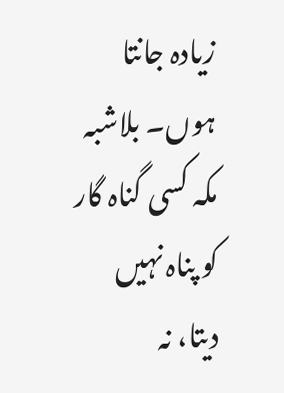زیادہ جانتا ہوں۔ بلاشبہ مکہ کسی گناہ گار کو پناہ نہیں دیتا، نہ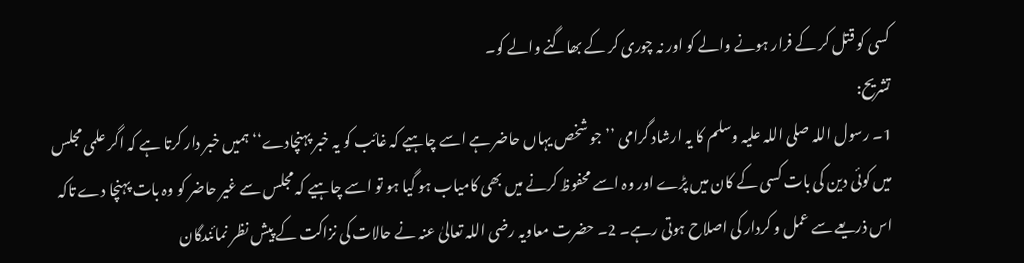کسی کو قتل کر کے فرار ہونے والے کو اور نہ چوری کر کے بھاگنے والے کو۔
تشریح:
1۔ رسول اللہ صلی اللہ علیہ وسلم کا یہ ارشاد گرامی ’’جو شخص یہاں حاضر ہے اسے چاہیے کہ غائب کو یہ خبر پہنچادے‘‘ ہمیں خبر دار کرتا ہے کہ اگر علمی مجلس میں کوئی دین کی بات کسی کے کان میں پڑے اور وہ اسے محفوظ کرنے میں بھی کامیاب ہو گیا ہو تو اسے چاہیے کہ مجلس سے غیر حاضر کو وہ بات پہنچا دے تاکہ اس ذریعے سے عمل و کردار کی اصلاح ہوتی رہے۔ 2۔ حضرت معاویہ رضی اللہ تعالیٰ عنہ نے حالات کی نزاکت کے پیش نظر نمائندگان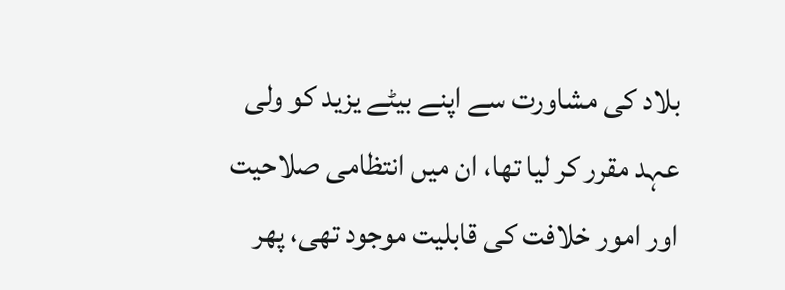بلاد کی مشاورت سے اپنے بیٹے یزید کو ولی عہد مقرر کر لیا تھا، ان میں انتظامی صلاحیت اور امور خلافت کی قابلیت موجود تھی، پھر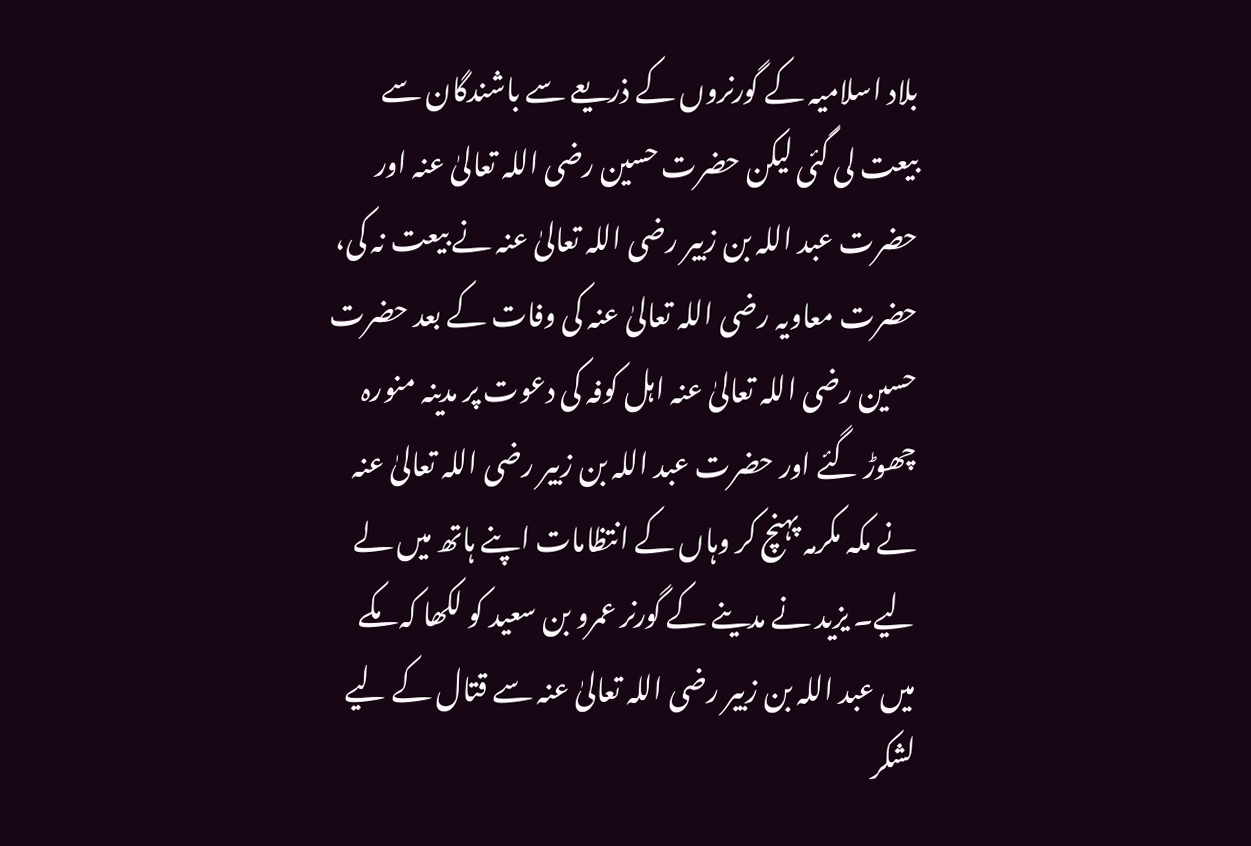بلاد اسلامیہ کے گورنروں کے ذریعے سے باشندگان سے بیعت لی گئی لیکن حضرت حسین رضی اللہ تعالیٰ عنہ اور حضرت عبد اللہ بن زبیر رضی اللہ تعالیٰ عنہ نے بیعت نہ کی، حضرت معاویہ رضی اللہ تعالیٰ عنہ کی وفات کے بعد حضرت حسین رضی اللہ تعالیٰ عنہ اہل کوفہ کی دعوت پر مدینہ منورہ چھوڑ گئے اور حضرت عبد اللہ بن زبیر رضی اللہ تعالیٰ عنہ نے مکہ مکرمہ پہنچ کر وہاں کے انتظامات اپنے ہاتھ میں لے لیے۔ یزید نے مدینے کے گورنر عمرو بن سعید کو لکھا کہ مکے میں عبد اللہ بن زبیر رضی اللہ تعالیٰ عنہ سے قتال کے لیے لشکر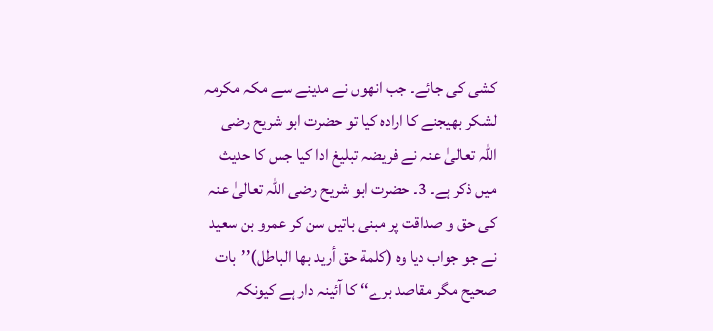کشی کی جائے۔ جب انھوں نے مدینے سے مکہ مکرمہ لشکر بھیجنے کا ارادہ کیا تو حضرت ابو شریح رضی اللہ تعالیٰ عنہ نے فریضہ تبلیغ ادا کیا جس کا حدیث میں ذکر ہے۔ 3۔ حضرت ابو شریح رضی اللہ تعالیٰ عنہ کی حق و صداقت پر مبنی باتیں سن کر عمرو بن سعید نے جو جواب دیا وہ (كلمة حق أريد بها الباطل)’’بات صحیح مگر مقاصد برے‘‘ کا آئینہ دار ہے کیونکہ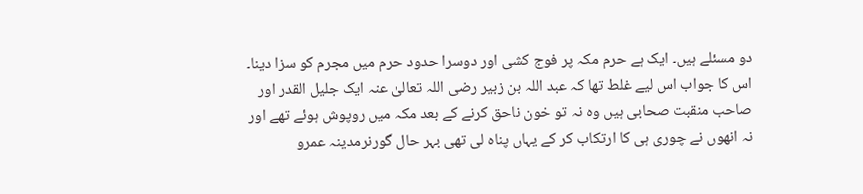دو مسئلے ہیں۔ ایک ہے حرم مکہ پر فوج کشی اور دوسرا حدود حرم میں مجرم کو سزا دینا۔ اس کا جواب اس لیے غلط تھا کہ عبد اللہ بن زبیر رضی اللہ تعالیٰ عنہ ایک جلیل القدر اور صاحب منقبت صحابی ہیں وہ نہ تو خون ناحق کرنے کے بعد مکہ میں روپوش ہوئے تھے اور نہ انھوں نے چوری ہی کا ارتکاب کر کے یہاں پناہ لی تھی بہر حال گورنرمدینہ عمرو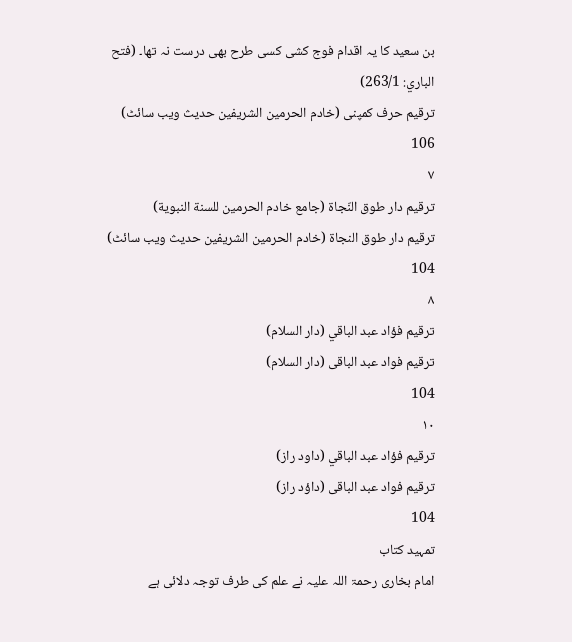بن سعید کا یہ اقدام فوج کشی کسی طرح بھی درست نہ تھا۔ (فتح الباري: 263/1)
ترقیم حرف کمپنی (خادم الحرمین الشریفین حدیث ویب سائٹ)
106
٧
ترقيم دار طوق النّجاة (جامع خادم الحرمين للسنة النبوية)
ترقیم دار طوق النجاۃ (خادم الحرمین الشریفین حدیث ویب سائٹ)
104
٨
ترقيم فؤاد عبد الباقي (دار السلام)
ترقیم فواد عبد الباقی (دار السلام)
104
١٠
ترقيم فؤاد عبد الباقي (داود راز)
ترقیم فواد عبد الباقی (داؤد راز)
104
تمہید کتاب
امام بخاری رحمۃ اللہ علیہ نے علم کی طرف توجہ دلائی ہے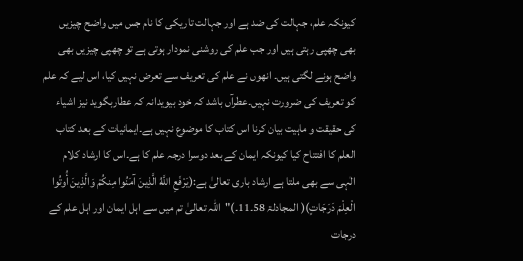کیونکہ علم، جہالت کی ضد ہے اور جہالت تاریکی کا نام جس میں واضح چیزیں بھی چھپی رہتی ہیں اور جب علم کی روشنی نمودار ہوتی ہے تو چھپی چیزیں بھی واضح ہونے لگتی ہیں۔ انھوں نے علم کی تعریف سے تعرض نہیں کیا، اس لیے کہ علم کو تعریف کی ضرورت نہیں۔عطرآں باشد کہ خود بیویدانہ کہ عطاربگوید نیز اشیاء کی حقیقت و ماہیت بیان کرنا اس کتاب کا موضوع نہیں ہے۔ایمانیات کے بعد کتاب العلم کا افتتاح کیا کیونکہ ایمان کے بعد دوسرا درجہ علم کا ہے۔اس کا ارشاد کلام الٰہی سے بھی ملتا ہے ارشاد باری تعالیٰ ہے:(يَرْفَعِ اللَّهُ الَّذِينَ آمَنُوا مِنكُمْ وَالَّذِينَ أُوتُوا الْعِلْمَ دَرَجَاتٍ)( المجادلۃ 58۔11۔)"اللہ تعالیٰ تم میں سے اہل ایمان اور اہل علم کے درجات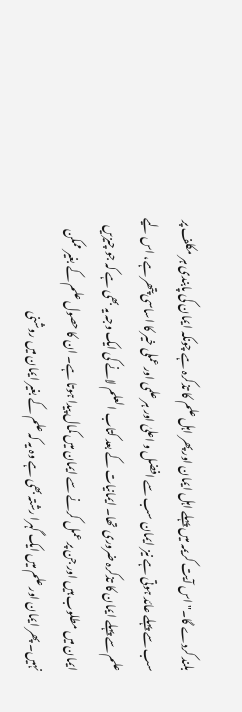بلند کردے گا۔"اس آیت کریمہ میں پہلے اہل ایمان اور پھر اہل علم کا تذکرہ ہے چونکہ ایمان کی پابندی ہر مکلف پر سب سے پہلے عائد ہوتی ہے نیز ایمان سب سے افضل و اعلیٰ اور ہر علمی اور عملی خیر کا اساسی پتھر ہے، اس لیے علم سے پہلے ایمان کا تذکرہ ضروری تھا۔ ایمانیات کے بعد کتاب العلم لانے کی ایک وجہ یہ بھی ہے کہ جو چیزیں ایمان میں مطلوب ہیں اور جن پر عمل کرنے سے ایمان میں کمال پیدا ہوتا ہے۔ ان کا حصول علم کے بغیر ممکن نہیں۔ پھر ایمان اور علم میں ایک گہرا رشتہ بھی ہے وہ یہ کہ علم کے بغیر ایمان میں روشنی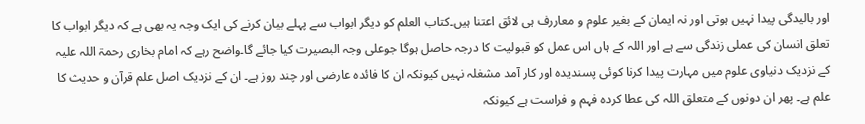اور بالیدگی پیدا نہیں ہوتی اور نہ ایمان کے بغیر علوم و معاررف ہی لائق اعتنا ہیں۔کتاب العلم کو دیگر ابواب سے پہلے بیان کرنے کی ایک وجہ یہ بھی ہے کہ دیگر ابواب کا تعلق انسان کی عملی زندگی سے ہے اور اللہ کے ہاں اس عمل کو قبولیت کا درجہ حاصل ہوگا جوعلی وجہ البصیرت کیا جائے گا۔واضح رہے کہ امام بخاری رحمۃ اللہ علیہ کے نزدیک دنیاوی علوم میں مہارت پیدا کرنا کوئی پسندیدہ اور کار آمد مشغلہ نہیں کیونکہ ان کا فائدہ عارضی اور چند روز ہے۔ ان کے نزدیک اصل علم قرآن و حدیث کا علم ہے۔ پھر ان دونوں کے متعلق اللہ کی عطا کردہ فہم و فراست ہے کیونکہ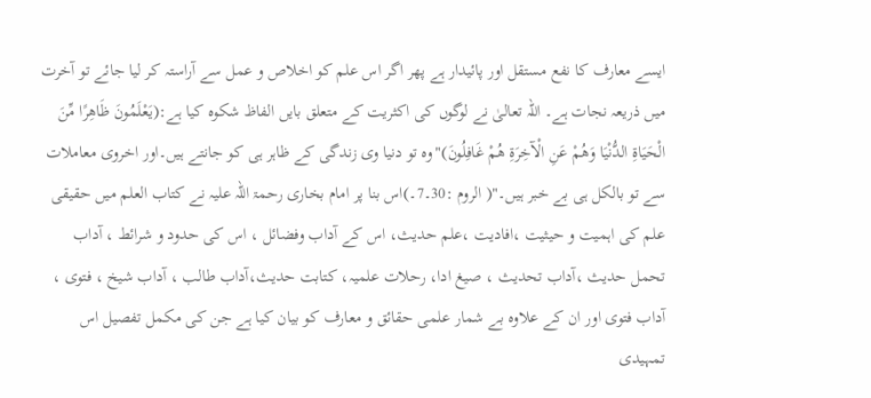ایسے معارف کا نفع مستقل اور پائیدار ہے پھر اگر اس علم کو اخلاص و عمل سے آراستہ کر لیا جائے تو آخرت میں ذریعہ نجات ہے۔ اللہ تعالیٰ نے لوگوں کی اکثریت کے متعلق بایں الفاظ شکوہ کیا ہے:(يَعْلَمُونَ ظَاهِرًا مِّنَ الْحَيَاةِ الدُّنْيَا وَهُمْ عَنِ الْآخِرَةِ هُمْ غَافِلُونَ)"وہ تو دنیا وی زندگی کے ظاہر ہی کو جانتے ہیں۔اور اخروی معاملات سے تو بالکل ہی بے خبر ہیں۔"( الروم :30۔7۔)اس بنا پر امام بخاری رحمۃ اللہ علیہ نے کتاب العلم میں حقیقی علم کی اہمیت و حیثیت ،افادیت ،علم حدیث، اس کے آداب وفضائل ، اس کی حدود و شرائط ، آداب تحمل حدیث ،آداب تحدیث ، صیغ ادا، رحلات علمیہ، کتابت حدیث،آداب طالب ، آداب شیخ ، فتوی ، آداب فتوی اور ان کے علاوہ بے شمار علمی حقائق و معارف کو بیان کیا ہے جن کی مکمل تفصیل اس تمہیدی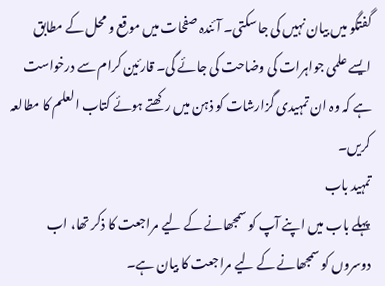گفتگو میں بیان نہیں کی جا سکتی۔ آئندہ صفحات میں موقع و محل کے مطابق ایسے علمی جواہرات کی وضاحت کی جائے گی۔ قارئین کرام سے درخواست ہے کہ وہ ان تمہیدی گزارشات کو ذہن میں رکھتے ہوئے کتاب العلم کا مطالعہ کریں۔
تمہید باب
پہلے باب میں اپنے آپ کو سمجھانے کے لیے مراجعت کا ذکر تھا، اب دوسروں کو سمجھانے کے لیے مراجعت کا بیان ہے۔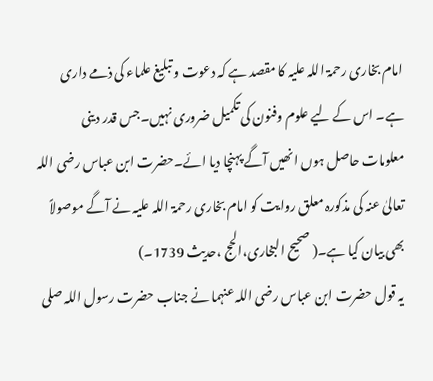امام بخاری رحمۃ اللہ علیہ کا مقصد ہے کہ دعوت و تبلیغ علماء کی ذمے داری ہے۔ اس کے لیے علوم وفنون کی تکمیل ضروری نہیں۔جس قدر دینی معلومات حاصل ہوں انھیں آگے پہنچا دیا ائے۔حضرت ابن عباس رضی اللہ تعالیٰ عنہ کی مذکورہ معلق روایت کو امام بخاری رحمۃ اللہ علیہ نے آگے موصولاً بھی بیان کیا ہے۔( صحیح البخاری،الحج ،حدیث 1739۔)
یہ قول حضرت ابن عباس رضی اللہ عنہما نے جناب حضرت رسول اللہ صلى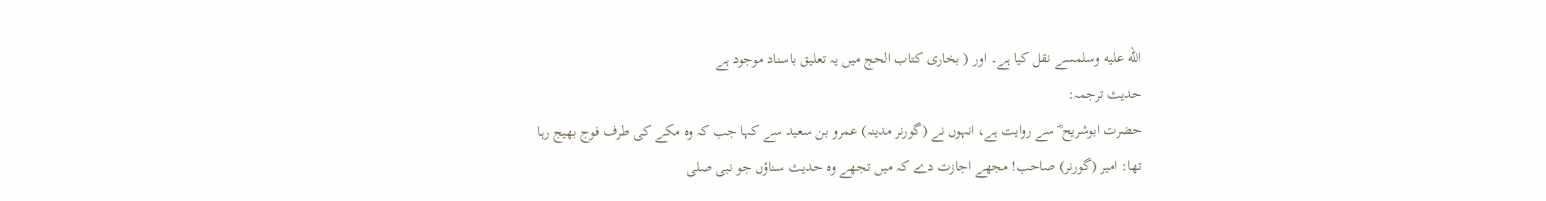الله عليه وسلمسے نقل کیا ہے۔ اور ( بخاری کتاب الحج میں یہ تعلیق باسناد موجود ہے
حدیث ترجمہ:
حضرت ابوشریح ؓ سے روایت ہے، انہوں نے (گورنر مدینہ) عمرو بن سعید سے کہا جب کہ وہ مکے کی طرف فوج بھیج رہا تھا: امیر (گورنر) صاحب! مجھے اجازت دے کہ میں تجھے وہ حدیث سناؤں جو نبی صلى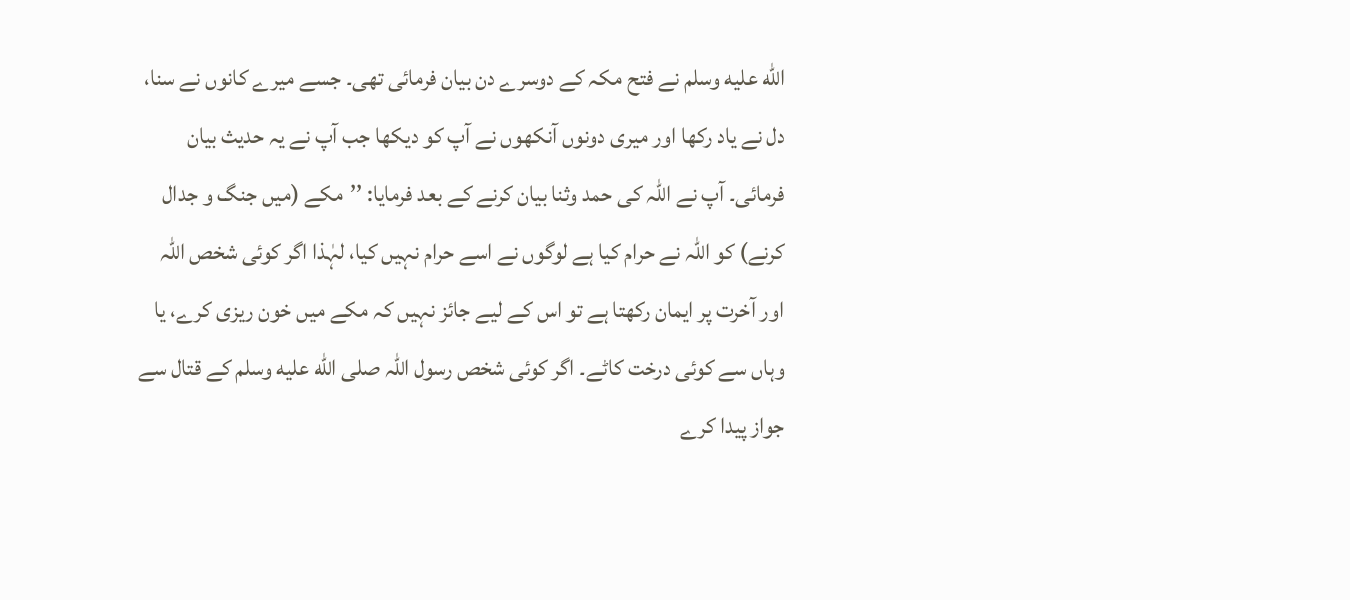الله عليه وسلم نے فتح مکہ کے دوسرے دن بیان فرمائی تھی۔ جسے میرے کانوں نے سنا، دل نے یاد رکھا اور میری دونوں آنکھوں نے آپ کو دیکھا جب آپ نے یہ حدیث بیان فرمائی۔ آپ نے اللہ کی حمد وثنا بیان کرنے کے بعد فرمایا: ’’مکے (میں جنگ و جدال کرنے) کو اللہ نے حرام کیا ہے لوگوں نے اسے حرام نہیں کیا، لہٰذا اگر کوئی شخص اللہ اور آخرت پر ایمان رکھتا ہے تو اس کے لیے جائز نہیں کہ مکے میں خون ریزی کرے، یا وہاں سے کوئی درخت کاٹے۔ اگر کوئی شخص رسول اللہ صلى الله عليه وسلم کے قتال سے جواز پیدا کرے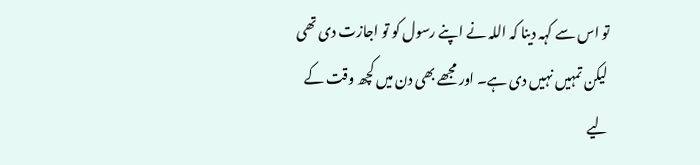تو اس سے کہہ دینا کہ اللہ نے اپنے رسول کو تو اجازت دی تھی لیکن تمہیں نہیں دی ہے۔ اور مجھے بھی دن میں کچھ وقت کے لیے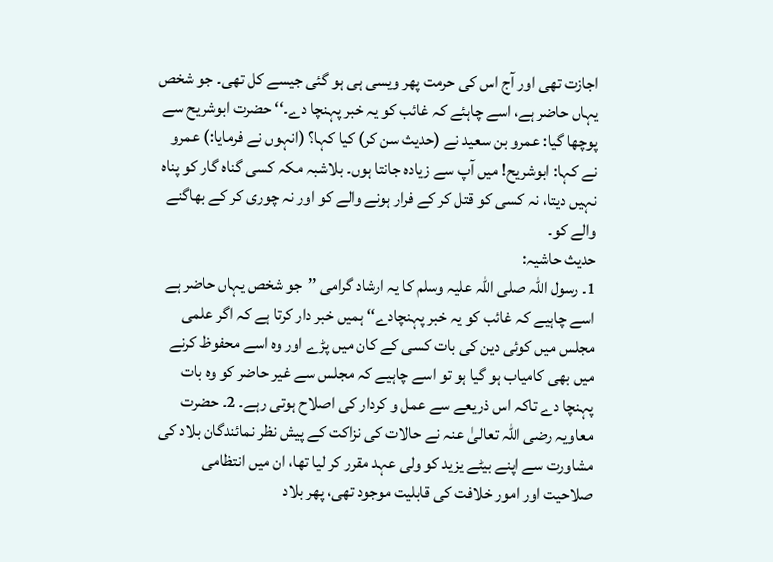اجازت تھی اور آج اس کی حرمت پھر ویسی ہی ہو گئی جیسے کل تھی۔ جو شخص یہاں حاضر ہے، اسے چاہئے کہ غائب کو یہ خبر پہنچا دے۔‘‘ حضرت ابوشریح سے پوچھا گیا: عمرو بن سعید نے (حدیث سن کر) کیا کہا؟ (انہوں نے فرمایا:) عمرو نے کہا: ابوشریح! میں آپ سے زیادہ جانتا ہوں۔ بلاشبہ مکہ کسی گناہ گار کو پناہ نہیں دیتا، نہ کسی کو قتل کر کے فرار ہونے والے کو اور نہ چوری کر کے بھاگنے والے کو۔
حدیث حاشیہ:
1۔ رسول اللہ صلی اللہ علیہ وسلم کا یہ ارشاد گرامی ’’جو شخص یہاں حاضر ہے اسے چاہیے کہ غائب کو یہ خبر پہنچادے‘‘ ہمیں خبر دار کرتا ہے کہ اگر علمی مجلس میں کوئی دین کی بات کسی کے کان میں پڑے اور وہ اسے محفوظ کرنے میں بھی کامیاب ہو گیا ہو تو اسے چاہیے کہ مجلس سے غیر حاضر کو وہ بات پہنچا دے تاکہ اس ذریعے سے عمل و کردار کی اصلاح ہوتی رہے۔ 2۔ حضرت معاویہ رضی اللہ تعالیٰ عنہ نے حالات کی نزاکت کے پیش نظر نمائندگان بلاد کی مشاورت سے اپنے بیٹے یزید کو ولی عہد مقرر کر لیا تھا، ان میں انتظامی صلاحیت اور امور خلافت کی قابلیت موجود تھی، پھر بلاد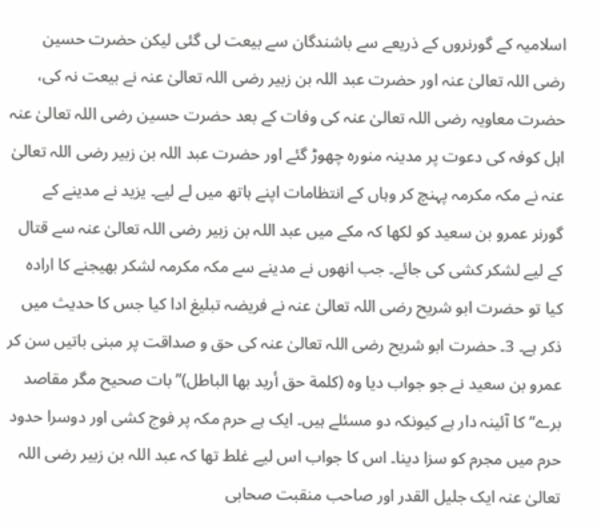اسلامیہ کے گورنروں کے ذریعے سے باشندگان سے بیعت لی گئی لیکن حضرت حسین رضی اللہ تعالیٰ عنہ اور حضرت عبد اللہ بن زبیر رضی اللہ تعالیٰ عنہ نے بیعت نہ کی، حضرت معاویہ رضی اللہ تعالیٰ عنہ کی وفات کے بعد حضرت حسین رضی اللہ تعالیٰ عنہ اہل کوفہ کی دعوت پر مدینہ منورہ چھوڑ گئے اور حضرت عبد اللہ بن زبیر رضی اللہ تعالیٰ عنہ نے مکہ مکرمہ پہنچ کر وہاں کے انتظامات اپنے ہاتھ میں لے لیے۔ یزید نے مدینے کے گورنر عمرو بن سعید کو لکھا کہ مکے میں عبد اللہ بن زبیر رضی اللہ تعالیٰ عنہ سے قتال کے لیے لشکر کشی کی جائے۔ جب انھوں نے مدینے سے مکہ مکرمہ لشکر بھیجنے کا ارادہ کیا تو حضرت ابو شریح رضی اللہ تعالیٰ عنہ نے فریضہ تبلیغ ادا کیا جس کا حدیث میں ذکر ہے۔ 3۔ حضرت ابو شریح رضی اللہ تعالیٰ عنہ کی حق و صداقت پر مبنی باتیں سن کر عمرو بن سعید نے جو جواب دیا وہ (كلمة حق أريد بها الباطل)’’بات صحیح مگر مقاصد برے‘‘ کا آئینہ دار ہے کیونکہ دو مسئلے ہیں۔ ایک ہے حرم مکہ پر فوج کشی اور دوسرا حدود حرم میں مجرم کو سزا دینا۔ اس کا جواب اس لیے غلط تھا کہ عبد اللہ بن زبیر رضی اللہ تعالیٰ عنہ ایک جلیل القدر اور صاحب منقبت صحابی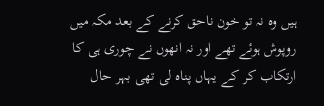ہیں وہ نہ تو خون ناحق کرنے کے بعد مکہ میں روپوش ہوئے تھے اور نہ انھوں نے چوری ہی کا ارتکاب کر کے یہاں پناہ لی تھی بہر حال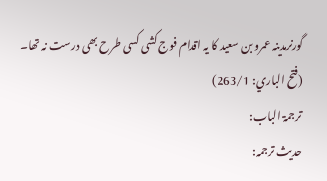گورنرمدینہ عمرو بن سعید کا یہ اقدام فوج کشی کسی طرح بھی درست نہ تھا۔ (فتح الباري: 263/1)
ترجمۃ الباب:
حدیث ترجمہ: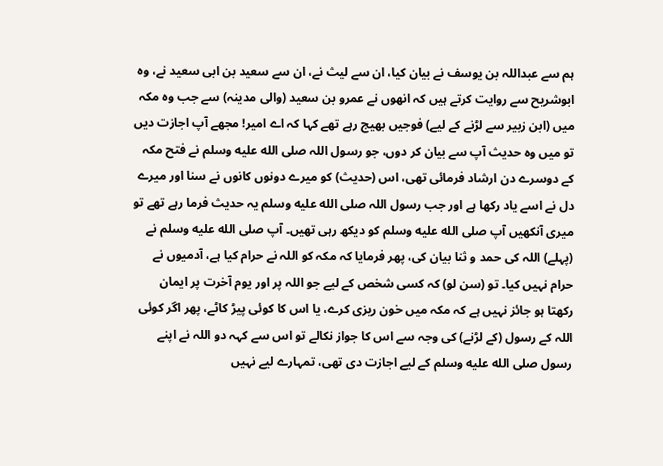ہم سے عبداللہ بن یوسف نے بیان کیا، ان سے لیث نے، ان سے سعید بن ابی سعید نے، وہ ابوشریح سے روایت کرتے ہیں کہ انھوں نے عمرو بن سعید (والی مدینہ) سے جب وہ مکہ میں (ابن زبیر سے لڑنے کے لیے) فوجیں بھیج رہے تھے کہا کہ اے امیر! مجھے آپ اجازت دیں تو میں وہ حدیث آپ سے بیان کر دوں، جو رسول اللہ صلى الله عليه وسلم نے فتح مکہ کے دوسرے دن ارشاد فرمائی تھی، اس (حدیث) کو میرے دونوں کانوں نے سنا اور میرے دل نے اسے یاد رکھا ہے اور جب رسول اللہ صلى الله عليه وسلم یہ حدیث فرما رہے تھے تو میری آنکھیں آپ صلى الله عليه وسلم کو دیکھ رہی تھیں۔ آپ صلى الله عليه وسلم نے (پہلے) اللہ کی حمد و ثنا بیان کی، پھر فرمایا کہ مکہ کو اللہ نے حرام کیا ہے، آدمیوں نے حرام نہیں کیا۔ تو (سن لو) کہ کسی شخص کے لیے جو اللہ پر اور یوم آخرت پر ایمان رکھتا ہو جائز نہیں ہے کہ مکہ میں خون ریزی کرے، یا اس کا کوئی پیڑ کاٹے، پھر اگر کوئی اللہ کے رسول (کے لڑنے) کی وجہ سے اس کا جواز نکالے تو اس سے کہہ دو اللہ نے اپنے رسول صلى الله عليه وسلم کے لیے اجازت دی تھی، تمہارے لیے نہیں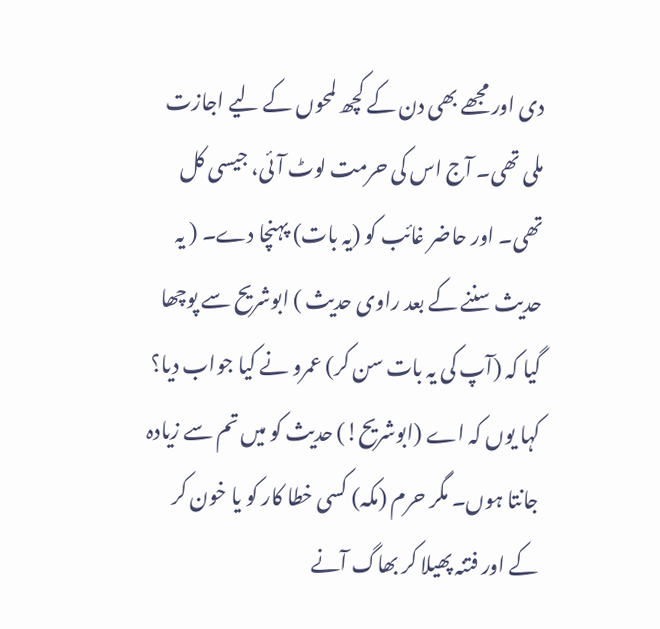دی اور مجھے بھی دن کے کچھ لمحوں کے لیے اجازت ملی تھی۔ آج اس کی حرمت لوٹ آئی، جیسی کل تھی۔ اور حاضر غائب کو (یہ بات) پہنچا دے۔ ( یہ حدیث سننے کے بعد راوی حدیث ) ابوشریح سے پوچھا گیا کہ (آپ کی یہ بات سن کر) عمرو نے کیا جواب دیا؟ کہا یوں کہ اے (ابوشریح!) حدیث کو میں تم سے زیادہ جانتا ہوں۔ مگر حرم (مکہ) کسی خطا کار کو یا خون کر کے اور فتنہ پھیلا کر بھاگ آنے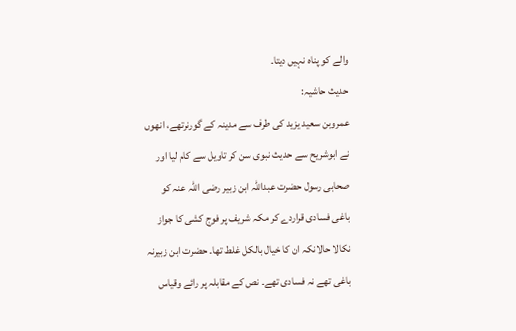والے کو پناہ نہیں دیتا۔
حدیث حاشیہ:
عمروبن سعید یزید کی طرف سے مدینہ کے گورنرتھے، انھوں نے ابوشریح سے حدیث نبوی سن کر تاویل سے کام لیا اور صحابی رسول حضرت عبداللہ ابن زبیر رضی اللہ عنہ کو باغی فسادی قراردے کر مکہ شریف پر فوج کشی کا جواز نکالا حالانکہ ان کا خیال بالکل غلط تھا۔ حضرت ابن زبیرنہ باغی تھے نہ فسادی تھے۔ نص کے مقابلہ پر رائے وقیاس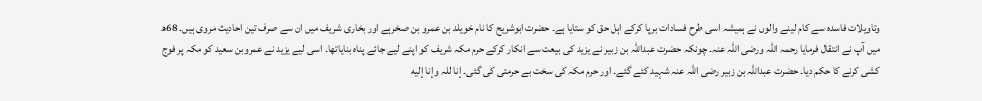وتاویلات فاسدہ سے کام لینے والوں نے ہمیشہ اسی طرح فسادات برپا کرکے اہل حق کو ستایا ہے۔ حضرت ابوشریح کا نام خویلد بن عمرو بن صخرہے اور بخاری شریف میں ان سے صرف تین احادیث مروی ہیں۔ 68ھ میں آپ نے انتقال فرمایا رحمہ اللہ ورضی اللہ عنہ۔ چونکہ حضرت عبداللہ بن زبیر نے یزید کی بیعت سے انکار کرکے حرم مکہ شریف کو اپنے لیے جائے پناہ بنایاتھا۔ اسی لیے یزید نے عمروبن سعید کو مکہ پر فوج کشی کرنے کا حکم دیا۔ حضرت عبداللہ بن زبیر رضی اللہ عنہ شہید کئے گئے۔ اور حرم مکہ کی سخت بے حرمتی کی گئی۔ إنا للہ وإنا إلیه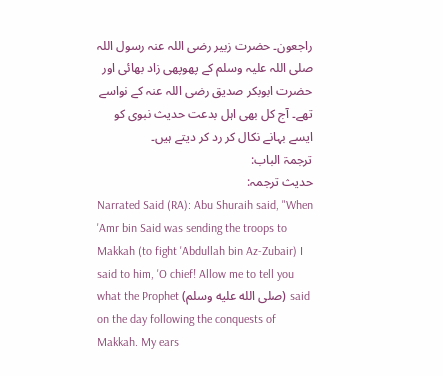راجعون۔ حضرت زبیر رضی اللہ عنہ رسول اللہ صلی اللہ علیہ وسلم کے پھوپھی زاد بھائی اور حضرت ابوبکر صدیق رضی اللہ عنہ کے نواسے تھے۔ آج کل بھی اہل بدعت حدیث نبوی کو ایسے بہانے نکال کر رد کر دیتے ہیں۔
ترجمۃ الباب:
حدیث ترجمہ:
Narrated Said (RA): Abu Shuraih said, "When 'Amr bin Said was sending the troops to Makkah (to fight 'Abdullah bin Az-Zubair) I said to him, 'O chief! Allow me to tell you what the Prophet (صلى الله عليه وسلم) said on the day following the conquests of Makkah. My ears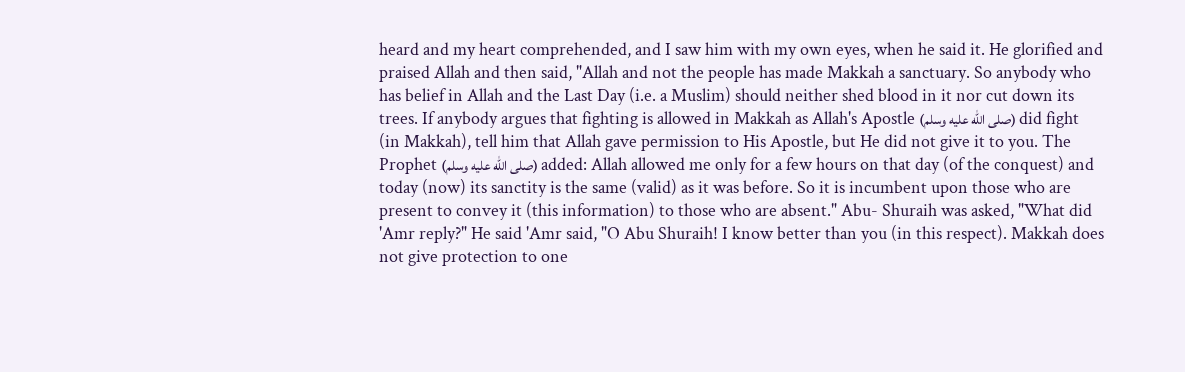heard and my heart comprehended, and I saw him with my own eyes, when he said it. He glorified and praised Allah and then said, "Allah and not the people has made Makkah a sanctuary. So anybody who has belief in Allah and the Last Day (i.e. a Muslim) should neither shed blood in it nor cut down its trees. If anybody argues that fighting is allowed in Makkah as Allah's Apostle (صلى الله عليه وسلم) did fight (in Makkah), tell him that Allah gave permission to His Apostle, but He did not give it to you. The Prophet (صلى الله عليه وسلم) added: Allah allowed me only for a few hours on that day (of the conquest) and today (now) its sanctity is the same (valid) as it was before. So it is incumbent upon those who are present to convey it (this information) to those who are absent." Abu- Shuraih was asked, "What did 'Amr reply?" He said 'Amr said, "O Abu Shuraih! I know better than you (in this respect). Makkah does not give protection to one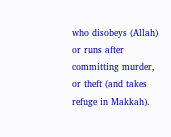who disobeys (Allah) or runs after committing murder, or theft (and takes refuge in Makkah).